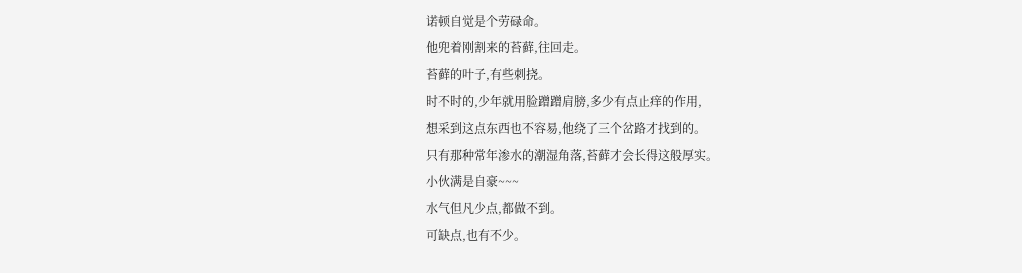诺顿自觉是个劳碌命。
他兜着刚割来的苔藓,往回走。
苔藓的叶子,有些刺挠。
时不时的,少年就用脸蹭蹭肩膀,多少有点止痒的作用,
想采到这点东西也不容易,他绕了三个岔路才找到的。
只有那种常年渗水的潮湿角落,苔藓才会长得这般厚实。
小伙满是自豪~~~
水气但凡少点,都做不到。
可缺点,也有不少。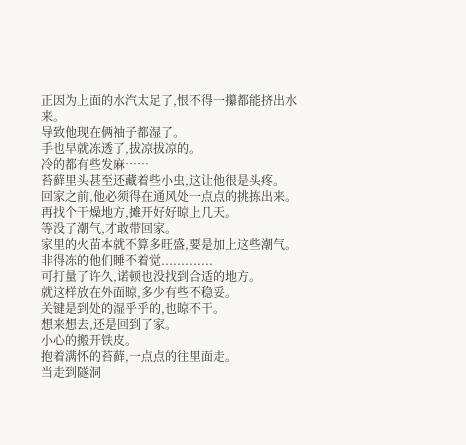正因为上面的水汽太足了,恨不得一攥都能挤出水来。
导致他现在俩袖子都湿了。
手也早就冻透了,拔凉拔凉的。
冷的都有些发麻……
苔藓里头甚至还藏着些小虫,这让他很是头疼。
回家之前,他必须得在通风处一点点的挑拣出来。
再找个干燥地方,摊开好好晾上几天。
等没了潮气,才敢带回家。
家里的火苗本就不算多旺盛,要是加上这些潮气。
非得冻的他们睡不着觉.............
可打量了许久,诺顿也没找到合适的地方。
就这样放在外面晾,多少有些不稳妥。
关键是到处的湿乎乎的,也晾不干。
想来想去,还是回到了家。
小心的搬开铁皮。
抱着满怀的苔藓,一点点的往里面走。
当走到隧洞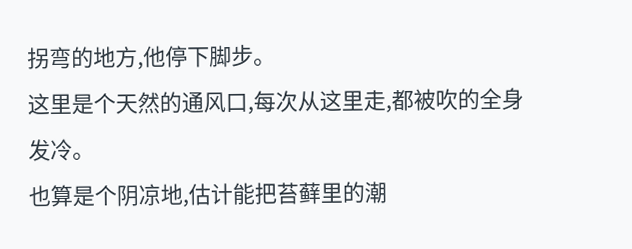拐弯的地方,他停下脚步。
这里是个天然的通风口,每次从这里走,都被吹的全身发冷。
也算是个阴凉地,估计能把苔藓里的潮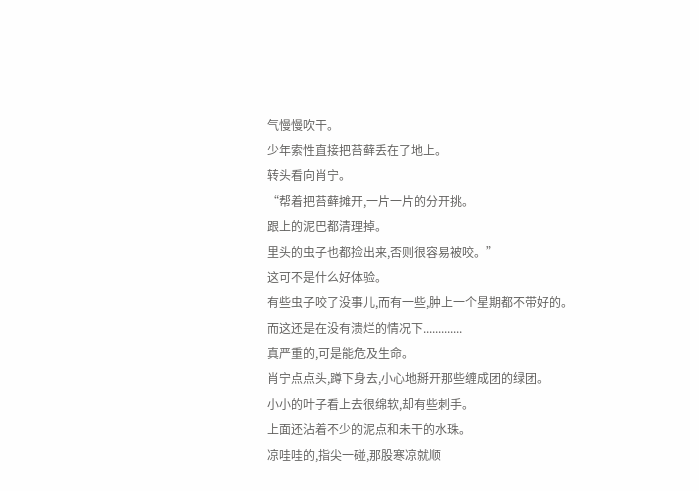气慢慢吹干。
少年索性直接把苔藓丢在了地上。
转头看向肖宁。
“帮着把苔藓摊开,一片一片的分开挑。
跟上的泥巴都清理掉。
里头的虫子也都捡出来,否则很容易被咬。”
这可不是什么好体验。
有些虫子咬了没事儿,而有一些,肿上一个星期都不带好的。
而这还是在没有溃烂的情况下.............
真严重的,可是能危及生命。
肖宁点点头,蹲下身去,小心地掰开那些缠成团的绿团。
小小的叶子看上去很绵软,却有些刺手。
上面还沾着不少的泥点和未干的水珠。
凉哇哇的,指尖一碰,那股寒凉就顺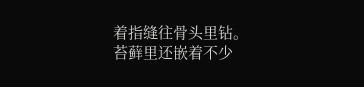着指缝往骨头里钻。
苔藓里还嵌着不少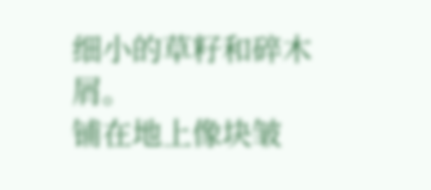细小的草籽和碎木屑。
铺在地上像块皱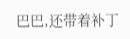巴巴,还带着补丁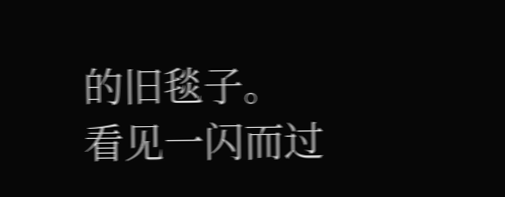的旧毯子。
看见一闪而过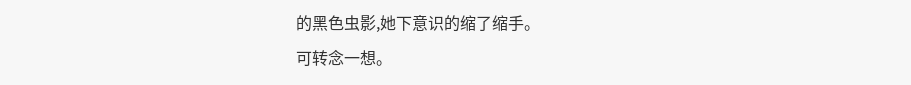的黑色虫影,她下意识的缩了缩手。
可转念一想。